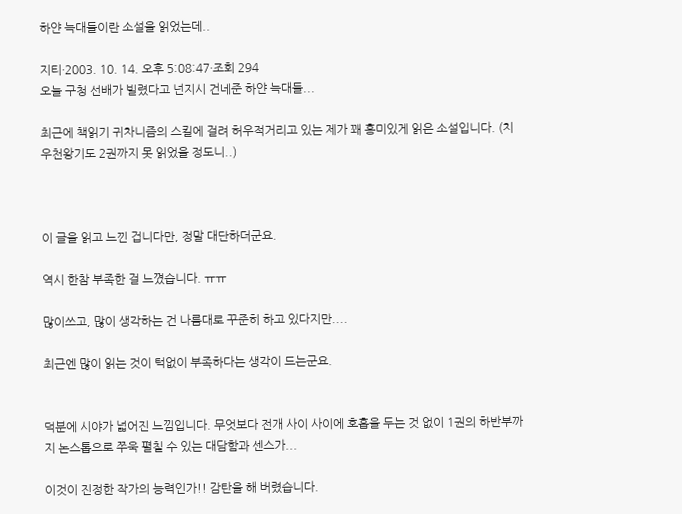하얀 늑대들이란 소설을 읽었는데..

지티·2003. 10. 14. 오후 5:08:47·조회 294
오늘 구청 선배가 빌렸다고 넌지시 건네준 하얀 늑대들...

최근에 책읽기 귀차니즘의 스킬에 걸려 허우적거리고 있는 제가 꽤 흥미있게 읽은 소설입니다. (치우천왕기도 2권까지 못 읽었을 정도니..)



이 글을 읽고 느낀 겁니다만, 정말 대단하더군요.

역시 한참 부족한 걸 느꼈습니다. ㅠㅠ

많이쓰고, 많이 생각하는 건 나름대로 꾸준히 하고 있다지만....

최근엔 많이 읽는 것이 턱없이 부족하다는 생각이 드는군요.


덕분에 시야가 넓어진 느낌입니다. 무엇보다 전개 사이 사이에 호흡을 두는 것 없이 1권의 하반부까지 논스톱으로 쭈욱 펼칠 수 있는 대담함과 센스가...

이것이 진정한 작가의 능력인가!! 감탄을 해 버렸습니다.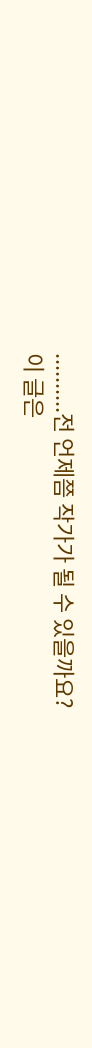..........전 언제쯤 작가가 될 수 있을까요?
이 글은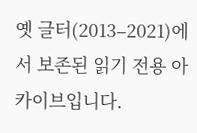옛 글터(2013–2021)에서 보존된 읽기 전용 아카이브입니다.